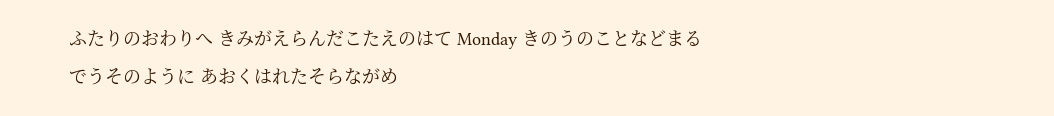ふたりのおわりへ きみがえらんだこたえのはて Monday きのうのことなどまるでうそのように あおくはれたそらながめ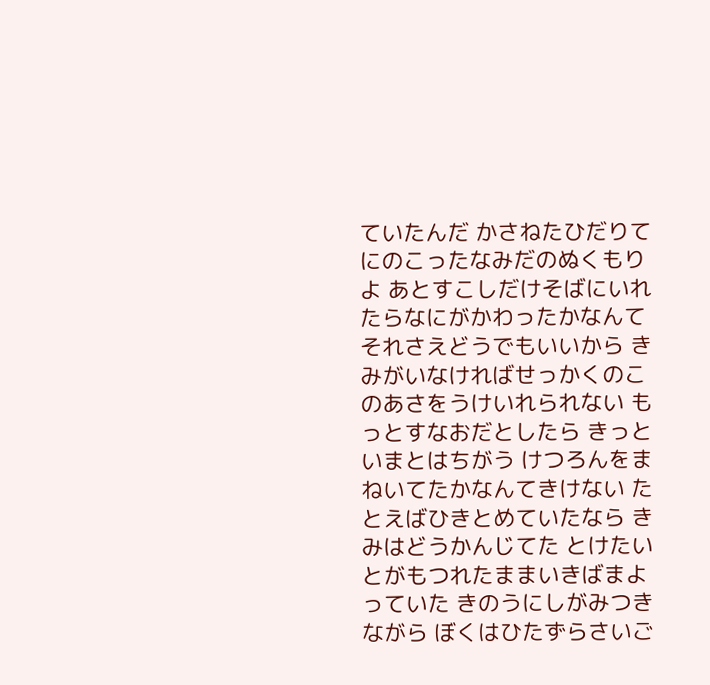ていたんだ かさねたひだりてにのこったなみだのぬくもりよ あとすこしだけそばにいれたらなにがかわったかなんて それさえどうでもいいから きみがいなければせっかくのこのあさをうけいれられない もっとすなおだとしたら きっといまとはちがう けつろんをまねいてたかなんてきけない たとえばひきとめていたなら きみはどうかんじてた とけたいとがもつれたままいきばまよっていた きのうにしがみつきながら ぼくはひたずらさいご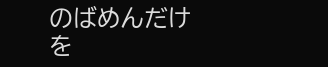のばめんだけを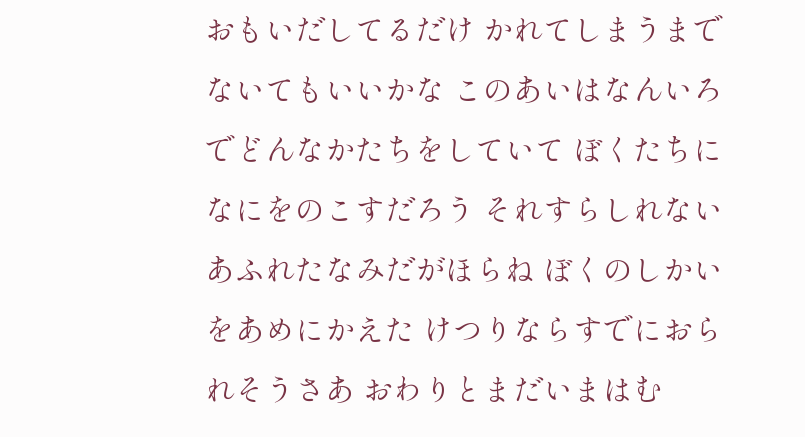おもいだしてるだけ かれてしまうまでないてもいいかな このあいはなんいろでどんなかたちをしていて ぼくたちになにをのこすだろう それすらしれない あふれたなみだがほらね ぼくのしかいをあめにかえた けつりならすでにおられそうさあ おわりとまだいまはむ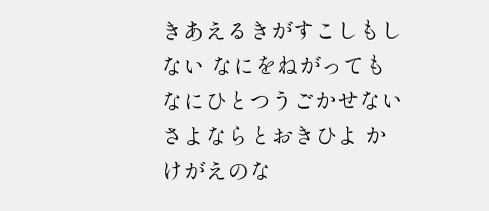きあえるきがすこしもしない なにをねがってもなにひとつうごかせない さよならとおきひよ かけがえのな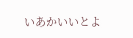いあかいいとよ